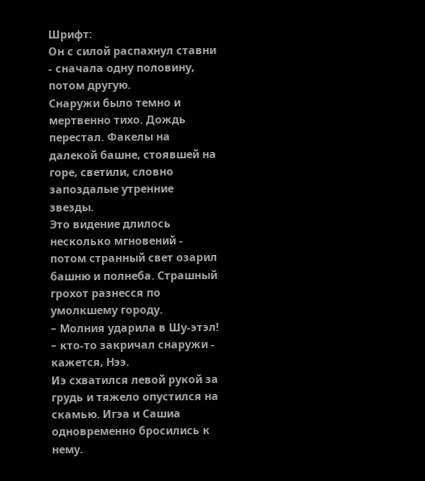Шрифт:
Он с силой распахнул ставни - сначала одну половину, потом другую.
Снаружи было темно и мертвенно тихо. Дождь перестал. Факелы на далекой башне, стоявшей на горе, светили, словно запоздалые утренние звезды.
Это видение длилось несколько мгновений - потом странный свет озарил башню и полнеба. Страшный грохот разнесся по умолкшему городу.
– Молния ударила в Шу-этэл!
– кто-то закричал снаружи - кажется, Нээ.
Иэ схватился левой рукой за грудь и тяжело опустился на скамью. Игэа и Сашиа одновременно бросились к нему.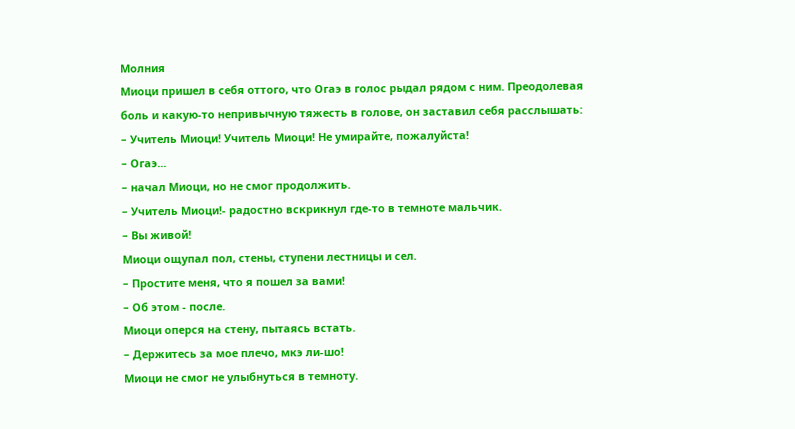Молния
Миоци пришел в себя оттого, что Огаэ в голос рыдал рядом с ним. Преодолевая боль и какую-то непривычную тяжесть в голове, он заставил себя расслышать:
– Учитель Миоци! Учитель Миоци! Не умирайте, пожалуйста!
– Огаэ...
– начал Миоци, но не смог продолжить.
– Учитель Миоци!- радостно вскрикнул где-то в темноте мальчик.
– Вы живой!
Миоци ощупал пол, стены, ступени лестницы и сел.
– Простите меня, что я пошел за вами!
– Об этом - после.
Миоци оперся на стену, пытаясь встать.
– Держитесь за мое плечо, мкэ ли-шо!
Миоци не смог не улыбнуться в темноту.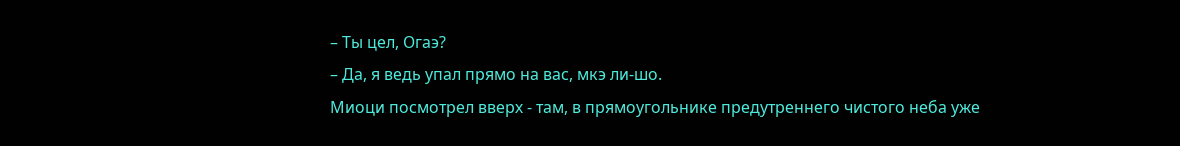– Ты цел, Огаэ?
– Да, я ведь упал прямо на вас, мкэ ли-шо.
Миоци посмотрел вверх - там, в прямоугольнике предутреннего чистого неба уже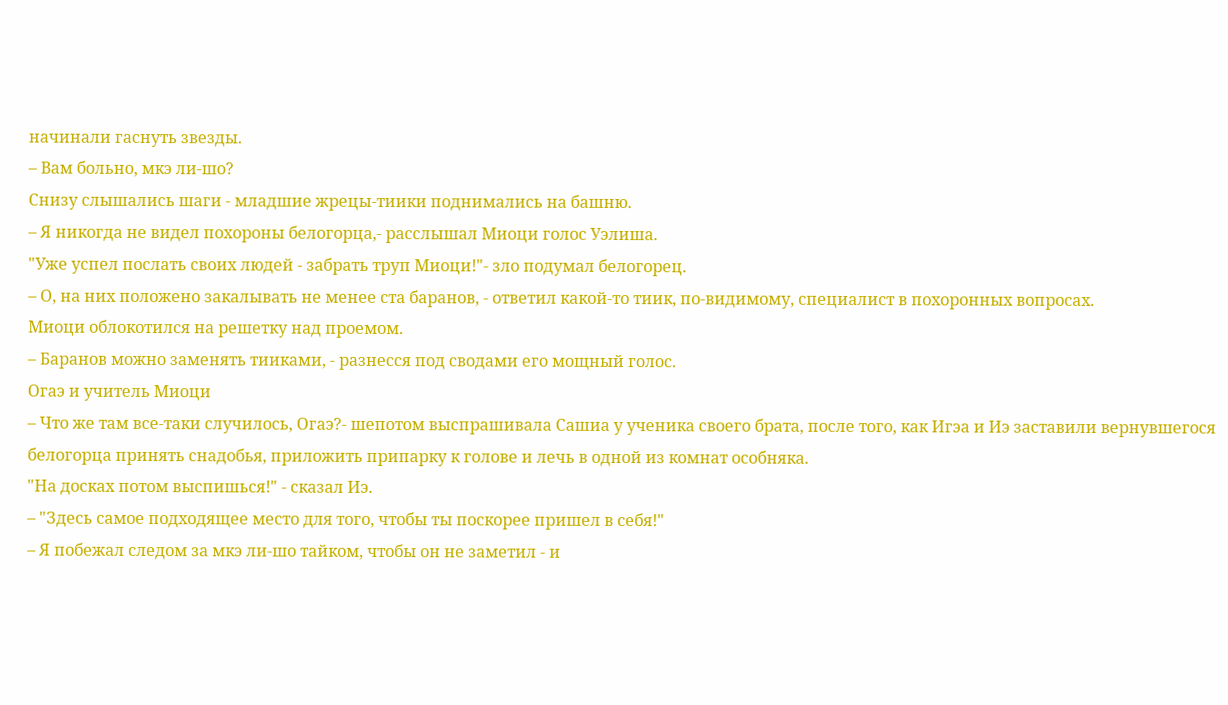начинали гаснуть звезды.
– Вам больно, мкэ ли-шо?
Снизу слышались шаги - младшие жрецы-тиики поднимались на башню.
– Я никогда не видел похороны белогорца,- расслышал Миоци голос Уэлиша.
"Уже успел послать своих людей - забрать труп Миоци!"- зло подумал белогорец.
– О, на них положено закалывать не менее ста баранов, - ответил какой-то тиик, по-видимому, специалист в похоронных вопросах.
Миоци облокотился на решетку над проемом.
– Баранов можно заменять тииками, - разнесся под сводами его мощный голос.
Огаэ и учитель Миоци
– Что же там все-таки случилось, Огаэ?- шепотом выспрашивала Сашиа у ученика своего брата, после того, как Игэа и Иэ заставили вернувшегося белогорца принять снадобья, приложить припарку к голове и лечь в одной из комнат особняка.
"На досках потом выспишься!" - сказал Иэ.
– "Здесь самое подходящее место для того, чтобы ты поскорее пришел в себя!"
– Я побежал следом за мкэ ли-шо тайком, чтобы он не заметил - и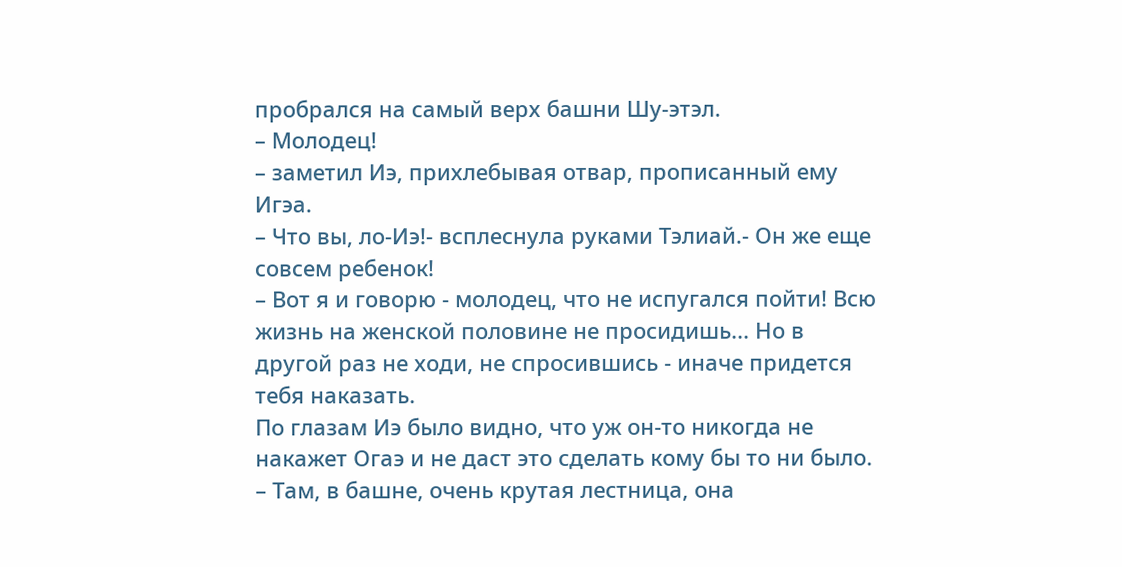пробрался на самый верх башни Шу-этэл.
– Молодец!
– заметил Иэ, прихлебывая отвар, прописанный ему Игэа.
– Что вы, ло-Иэ!- всплеснула руками Тэлиай.- Он же еще совсем ребенок!
– Вот я и говорю - молодец, что не испугался пойти! Всю жизнь на женской половине не просидишь... Но в другой раз не ходи, не спросившись - иначе придется тебя наказать.
По глазам Иэ было видно, что уж он-то никогда не накажет Огаэ и не даст это сделать кому бы то ни было.
– Там, в башне, очень крутая лестница, она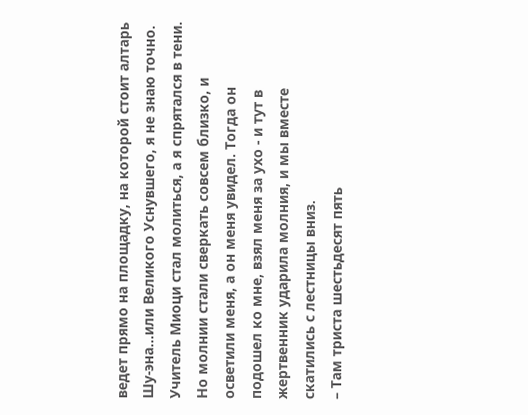ведет прямо на площадку, на которой стоит алтарь Шу-эна...или Великого Уснувшего, я не знаю точно. Учитель Миоци стал молиться, а я спрятался в тени. Но молнии стали сверкать совсем близко, и осветили меня, а он меня увидел. Тогда он подошел ко мне, взял меня за ухо - и тут в жертвенник ударила молния, и мы вместе скатились с лестницы вниз.
– Там триста шестьдесят пять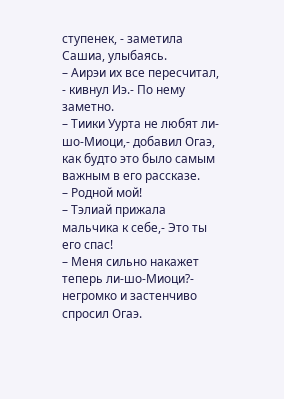ступенек, - заметила Сашиа, улыбаясь.
– Аирэи их все пересчитал, - кивнул Иэ.- По нему заметно.
– Тиики Уурта не любят ли-шо-Миоци,- добавил Огаэ, как будто это было самым важным в его рассказе.
– Родной мой!
– Тэлиай прижала мальчика к себе,- Это ты его спас!
– Меня сильно накажет теперь ли-шо-Миоци?- негромко и застенчиво спросил Огаэ.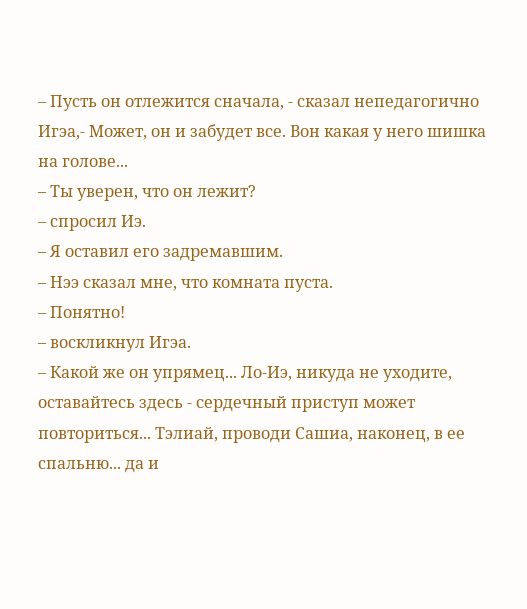– Пусть он отлежится сначала, - сказал непедагогично Игэа,- Mожет, он и забудет все. Вон какая у него шишка на голове...
– Ты уверен, что он лежит?
– спросил Иэ.
– Я оставил его задремавшим.
– Нээ сказал мне, что комната пуста.
– Понятно!
– воскликнул Игэа.
– Какой же он упрямец... Ло-Иэ, никуда не уходите, оставайтесь здесь - сердечный приступ может повториться... Тэлиай, проводи Сашиа, наконец, в ее спальню... да и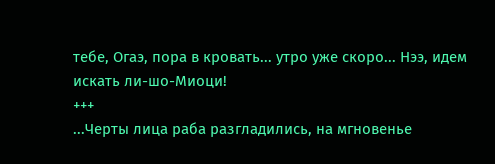тебе, Огаэ, пора в кровать... утро уже скоро... Нээ, идем искать ли-шо-Миоци!
+++
...Черты лица раба разгладились, на мгновенье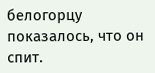белогорцу показалось, что он спит.